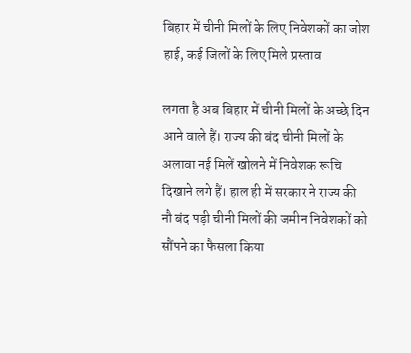बिहार में चीनी मिलों के लिए निवेशकों का जोश हाई, कई जिलों के लिए मिले प्रस्ताव

लगता है अब बिहार में चीनी मिलों के अच्छे दिन आने वाले हैं। राज्य की बंद चीनी मिलों के अलावा नई मिलें खोलने में निवेशक रूचि दिखाने लगे हैं। हाल ही में सरकार ने राज्य की नौ बंद पड़ी चीनी मिलों की जमीन निवेशकों को सौंपने का फैसला किया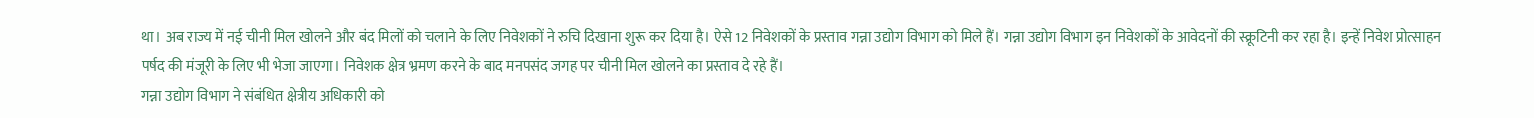था। अब राज्य में नई चीनी मिल खोलने और बंद मिलों को चलाने के लिए निवेशकों ने रुचि दिखाना शुरू कर दिया है। ऐसे 12 निवेशकों के प्रस्ताव गन्ना उद्योग विभाग को मिले हैं। गन्ना उद्योग विभाग इन निवेशकों के आवेदनों की स्क्रूटिनी कर रहा है। इन्हें निवेश प्रोत्साहन पर्षद की मंजूरी के लिए भी भेजा जाएगा। निवेशक क्षेत्र भ्रमण करने के बाद मनपसंद जगह पर चीनी मिल खोलने का प्रस्ताव दे रहे हैं।
गन्ना उद्योग विभाग ने संबंधित क्षेत्रीय अधिकारी को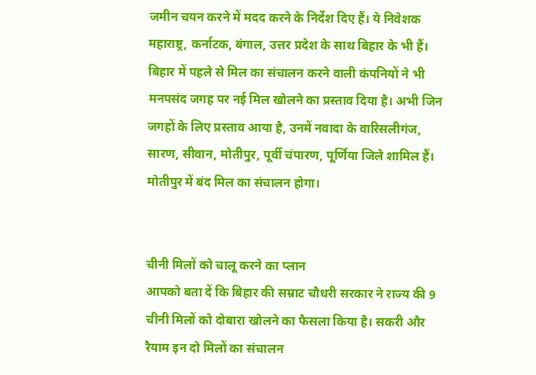जमीन चयन करने में मदद करने के निर्देश दिए हैं। ये निवेशक महाराष्ट्र, कर्नाटक, बंगाल, उत्तर प्रदेश के साथ बिहार के भी हैं। बिहार में पहले से मिल का संचालन करने वाली कंपनियों ने भी मनपसंद जगह पर नई मिल खोलने का प्रस्ताव दिया है। अभी जिन जगहों के लिए प्रस्ताव आया है, उनमें नवादा के वारिसलीगंज, सारण, सीवान, मोतीपुर, पूर्वी चंपारण, पूर्णिया जिले शामिल हैं। मोतीपुर में बंद मिल का संचालन होगा।


चीनी मिलों को चालू करने का प्लान
आपको बता दें कि बिहार की सम्राट चौधरी सरकार ने राज्य की 9 चीनी मिलों को दोबारा खोलने का फैसला किया है। सकरी और रैयाम इन दो मिलों का संचालन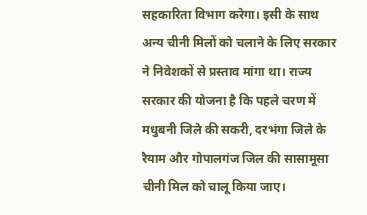सहकारिता विभाग करेगा। इसी के साथ अन्य चीनी मिलों को चलाने के लिए सरकार ने निवेशकों से प्रस्ताव मांगा था। राज्य सरकार की योजना है कि पहले चरण में मधुबनी जिले की सकरी, दरभंगा जिले के रैयाम और गोपालगंज जिल की सासामूसा चीनी मिल को चालू किया जाए।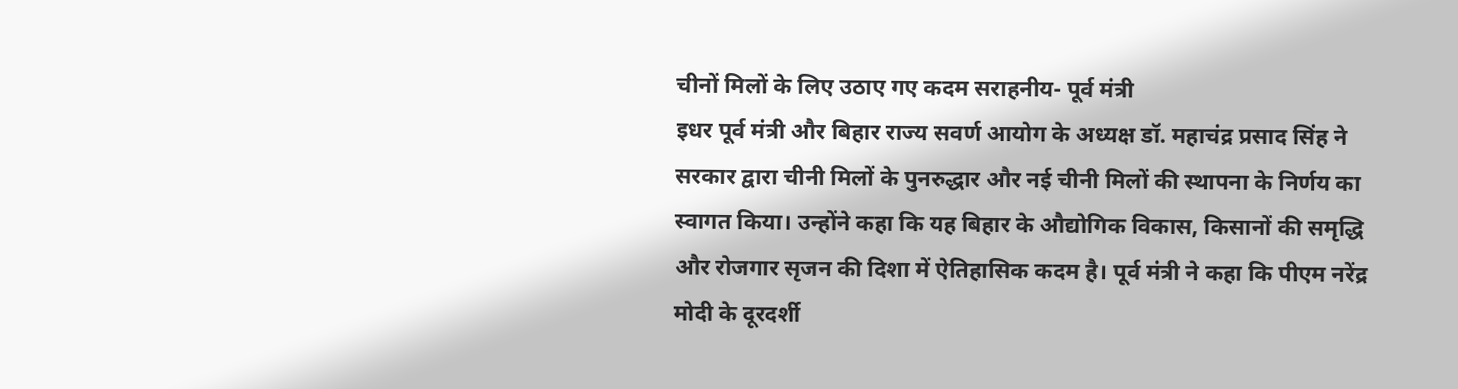चीनों मिलों के लिए उठाए गए कदम सराहनीय- पूर्व मंत्री
इधर पूर्व मंत्री और बिहार राज्य सवर्ण आयोग के अध्यक्ष डॉ. महाचंद्र प्रसाद सिंह ने सरकार द्वारा चीनी मिलों के पुनरुद्धार और नई चीनी मिलों की स्थापना के निर्णय का स्वागत किया। उन्होंने कहा कि यह बिहार के औद्योगिक विकास, किसानों की समृद्धि और रोजगार सृजन की दिशा में ऐतिहासिक कदम है। पूर्व मंत्री ने कहा कि पीएम नरेंद्र मोदी के दूरदर्शी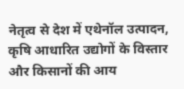नेतृत्व से देश में एथेनॉल उत्पादन, कृषि आधारित उद्योगों के विस्तार और किसानों की आय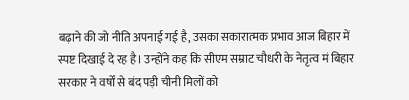बढ़ाने की जो नीति अपनाई गई है, उसका सकारात्मक प्रभाव आज बिहार में स्पष्ट दिखाई दे रह है। उन्होंने कह कि सीएम सम्राट चौधरी के नेतृत्व मं बिहार सरकार ने वर्षों से बंद पड़ी चीनी मिलों को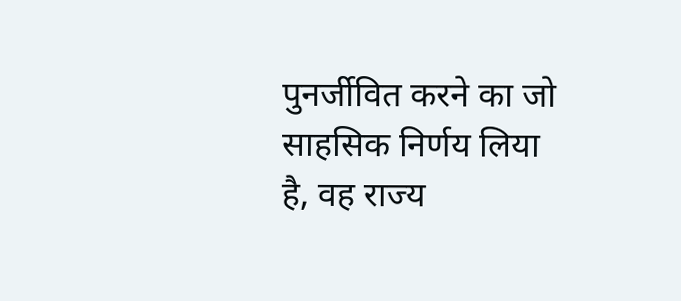पुनर्जीवित करने का जो साहसिक निर्णय लिया है, वह राज्य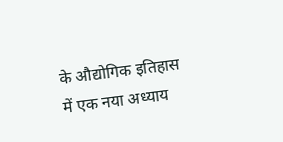के औद्योगिक इतिहास में एक नया अध्याय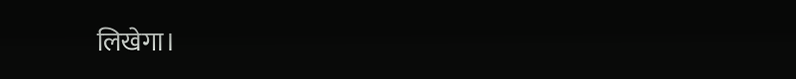लिखेगा।